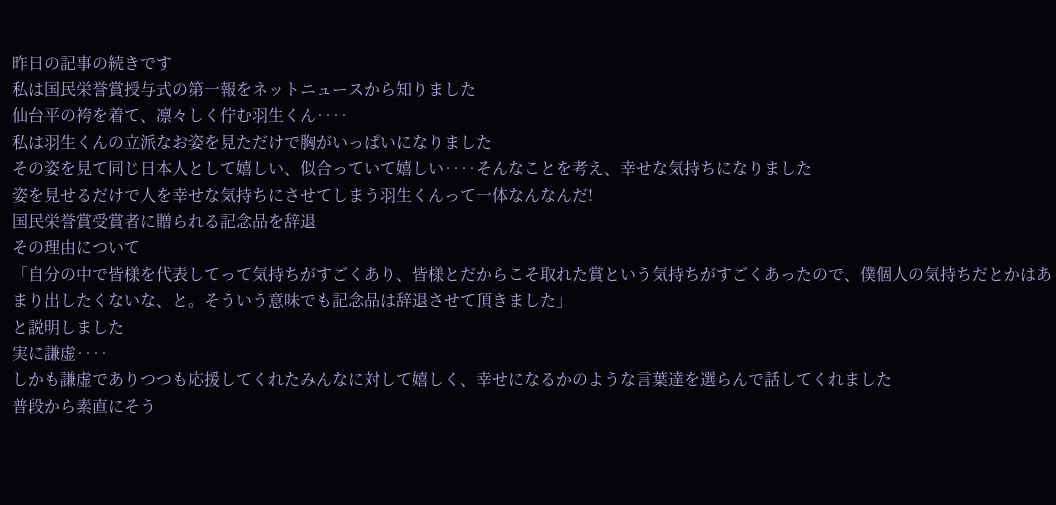昨日の記事の続きです
私は国民栄誉賞授与式の第一報をネットニュースから知りました
仙台平の袴を着て、凛々しく佇む羽生くん‥‥
私は羽生くんの立派なお姿を見ただけで胸がいっぱいになりました
その姿を見て同じ日本人として嬉しい、似合っていて嬉しい‥‥そんなことを考え、幸せな気持ちになりました
姿を見せるだけで人を幸せな気持ちにさせてしまう羽生くんって一体なんなんだ!
国民栄誉賞受賞者に贈られる記念品を辞退
その理由について
「自分の中で皆様を代表してって気持ちがすごくあり、皆様とだからこそ取れた賞という気持ちがすごくあったので、僕個人の気持ちだとかはあまり出したくないな、と。そういう意味でも記念品は辞退させて頂きました」
と説明しました
実に謙虚‥‥
しかも謙虚でありつつも応援してくれたみんなに対して嬉しく、幸せになるかのような言葉達を選らんで話してくれました
普段から素直にそう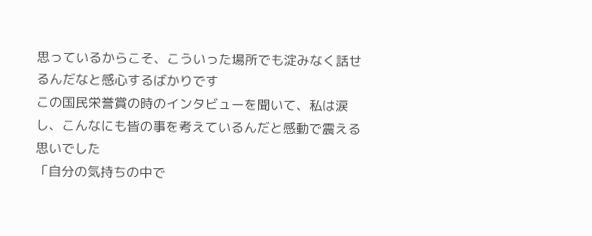思っているからこそ、こういった場所でも淀みなく話せるんだなと感心するばかりです
この国民栄誉賞の時のインタビューを聞いて、私は涙し、こんなにも皆の事を考えているんだと感動で震える思いでした
「自分の気持ちの中で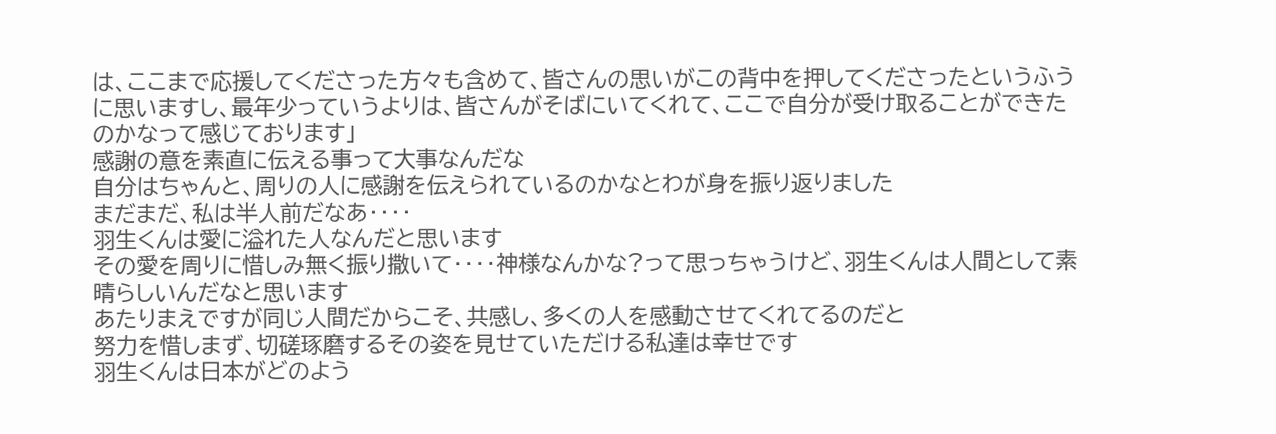は、ここまで応援してくださった方々も含めて、皆さんの思いがこの背中を押してくださったというふうに思いますし、最年少っていうよりは、皆さんがそばにいてくれて、ここで自分が受け取ることができたのかなって感じております」
感謝の意を素直に伝える事って大事なんだな
自分はちゃんと、周りの人に感謝を伝えられているのかなとわが身を振り返りました
まだまだ、私は半人前だなあ‥‥
羽生くんは愛に溢れた人なんだと思います
その愛を周りに惜しみ無く振り撒いて‥‥神様なんかな?って思っちゃうけど、羽生くんは人間として素晴らしいんだなと思います
あたりまえですが同じ人間だからこそ、共感し、多くの人を感動させてくれてるのだと
努力を惜しまず、切磋琢磨するその姿を見せていただける私達は幸せです
羽生くんは日本がどのよう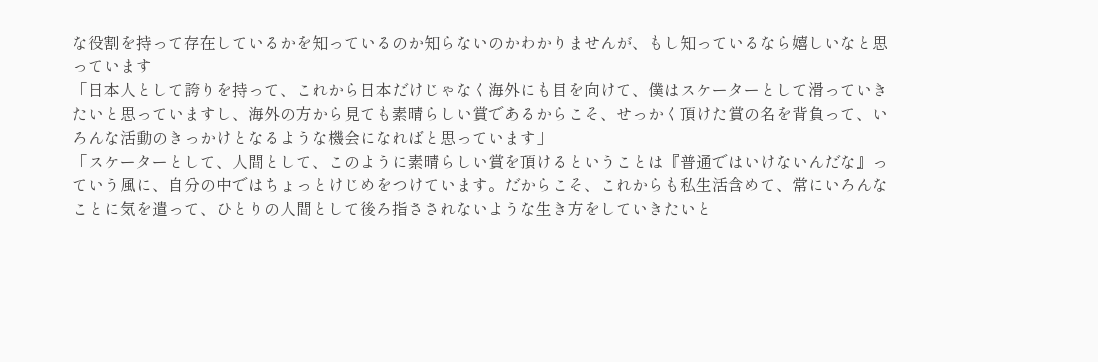な役割を持って存在しているかを知っているのか知らないのかわかりませんが、もし知っているなら嬉しいなと思っています
「日本人として誇りを持って、これから日本だけじゃなく海外にも目を向けて、僕はスケーターとして滑っていきたいと思っていますし、海外の方から見ても素晴らしい賞であるからこそ、せっかく頂けた賞の名を背負って、いろんな活動のきっかけとなるような機会になればと思っています」
「スケーターとして、人間として、このように素晴らしい賞を頂けるということは『普通ではいけないんだな』っていう風に、自分の中ではちょっとけじめをつけています。だからこそ、これからも私生活含めて、常にいろんなことに気を遣って、ひとりの人間として後ろ指さされないような生き方をしていきたいと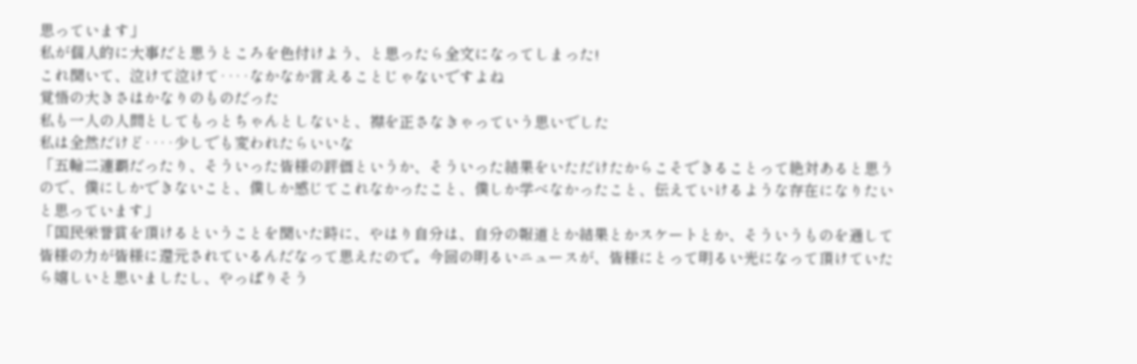思っています」
私が個人的に大事だと思うところを色付けよう、と思ったら全文になってしまった!
これ聞いて、泣けて泣けて‥‥なかなか言えることじゃないですよね
覚悟の大きさはかなりのものだった
私も一人の人間としてもっとちゃんとしないと、襟を正さなきゃっていう思いでした
私は全然だけど‥‥少しでも変われたらいいな
「五輪二連覇だったり、そういった皆様の評価というか、そういった結果をいただけたからこそできることって絶対あると思うので、僕にしかできないこと、僕しか感じてこれなかったこと、僕しか学べなかったこと、伝えていけるような存在になりたいと思っています」
「国民栄誉賞を頂けるということを聞いた時に、やはり自分は、自分の報道とか結果とかスケートとか、そういうものを通して皆様の力が皆様に還元されているんだなって思えたので。今回の明るいニュースが、皆様にとって明るい光になって頂けていたら嬉しいと思いましたし、やっぱりそう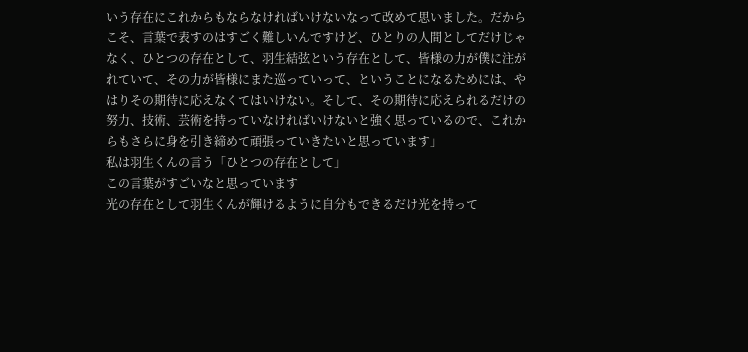いう存在にこれからもならなければいけないなって改めて思いました。だからこそ、言葉で表すのはすごく難しいんですけど、ひとりの人間としてだけじゃなく、ひとつの存在として、羽生結弦という存在として、皆様の力が僕に注がれていて、その力が皆様にまた巡っていって、ということになるためには、やはりその期待に応えなくてはいけない。そして、その期待に応えられるだけの努力、技術、芸術を持っていなければいけないと強く思っているので、これからもさらに身を引き締めて頑張っていきたいと思っています」
私は羽生くんの言う「ひとつの存在として」
この言葉がすごいなと思っています
光の存在として羽生くんが輝けるように自分もできるだけ光を持って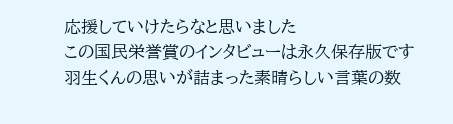応援していけたらなと思いました
この国民栄誉賞のインタビューは永久保存版です
羽生くんの思いが詰まった素晴らしい言葉の数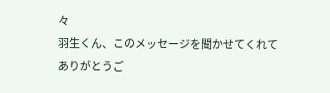々
羽生くん、このメッセージを聞かせてくれてありがとうご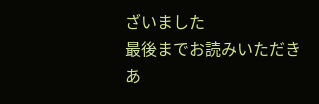ざいました
最後までお読みいただきあ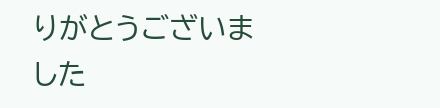りがとうございました